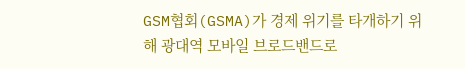GSM협회(GSMA)가 경제 위기를 타개하기 위해 광대역 모바일 브로드밴드로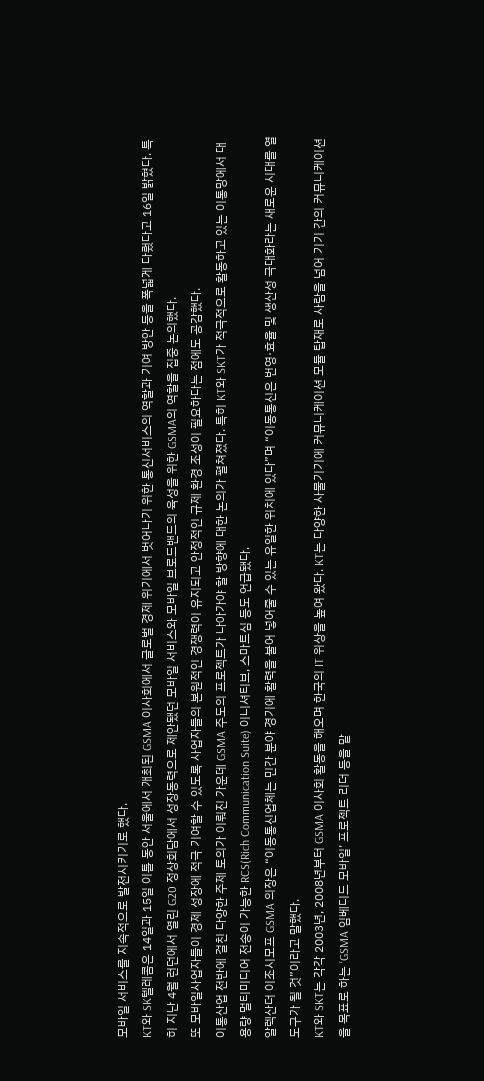모바일 서비스를 지속적으로 발전시키기로 했다.
KT와 SK텔레콤은 14일과 15일 이틀 동안 서울에서 개최된 GSMA 이사회에서 글로벌 경제 위기에서 벗어나기 위한 통신서비스의 역할과 기여 방안 등을 폭넓게 다뤘다고 16일 밝혔다. 특히 지난 4월 런던에서 열린 G20 정상회담에서 성장동력으로 제안됐던 모바일 서비스와 모바일 브로드밴드의 육성을 위한 GSMA의 역할을 집중 논의했다.
또 모바일사업자들이 경제 성장에 적극 기여할 수 있도록 사업자들의 본원적인 경쟁력이 유지되고 안정적인 규제 환경 조성이 필요하다는 점에도 공감했다.
이통산업 전반에 걸친 다양한 주제 토의가 이뤄진 가운데 GSMA 주도의 프로젝트가 나아가야 할 방향에 대한 논의가 펼쳐졌다. 특히 KT와 SKT가 적극적으로 활동하고 있는 이통망에서 대용량 멀티미디어 전송이 가능한 RCS(Rich Communication Suite) 이니셔티브, 스마트심 등도 언급됐다.
알렉산더 이조시모프 GSMA 의장은 “이동통신업체는 민간 분야 경기에 활력을 불어 넣어줄 수 있는 유일한 위치에 있다”며 “이동통신은 번영·효율 및 생산성 극대화라는 새로운 시대를 열 도구가 될 것”이라고 말했다.
KT와 SKT는 각각 2003년, 2008년부터 GSMA 이사회 활동을 해오며 한국의 IT 위상을 높여 왔다. KT는 다양한 사물기기에 커뮤니케이션 모듈 탑재로 사람을 넘어 기기 간의 커뮤니케이션을 목표로 하는 ‘GSMA 임베디드 모바일’ 프로젝트 리더 등을 맡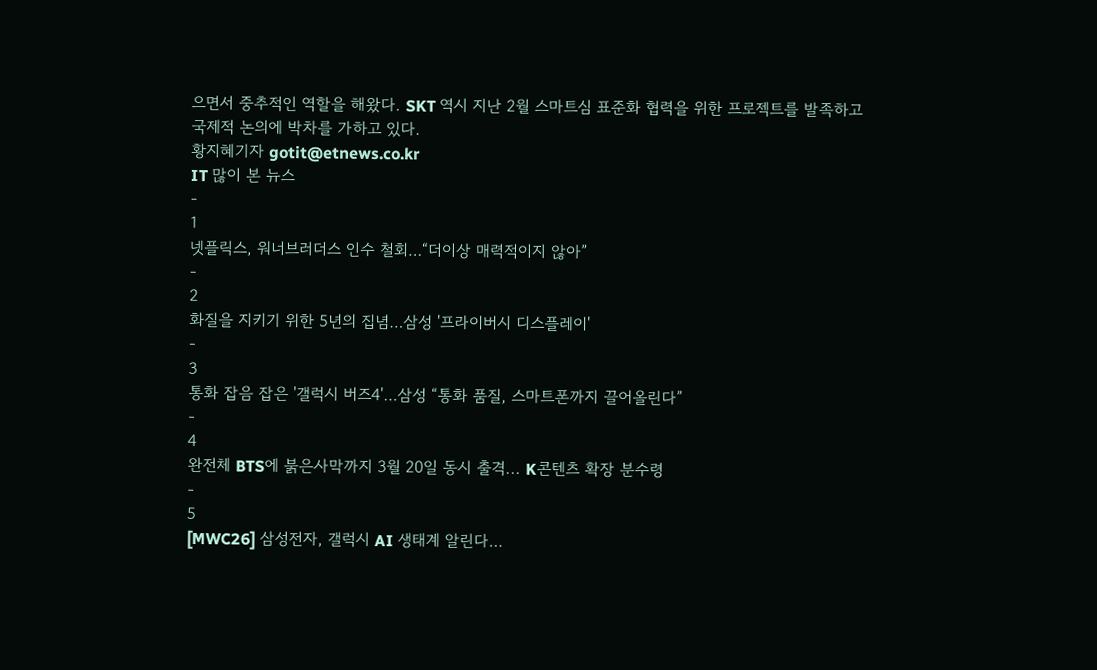으면서 중추적인 역할을 해왔다. SKT 역시 지난 2월 스마트심 표준화 협력을 위한 프로젝트를 발족하고 국제적 논의에 박차를 가하고 있다.
황지혜기자 gotit@etnews.co.kr
IT 많이 본 뉴스
-
1
넷플릭스, 워너브러더스 인수 철회…“더이상 매력적이지 않아”
-
2
화질을 지키기 위한 5년의 집념…삼성 '프라이버시 디스플레이'
-
3
통화 잡음 잡은 '갤럭시 버즈4'…삼성 “통화 품질, 스마트폰까지 끌어올린다”
-
4
완전체 BTS에 붉은사막까지 3월 20일 동시 출격... K콘텐츠 확장 분수령
-
5
[MWC26] 삼성전자, 갤럭시 AI 생태계 알린다…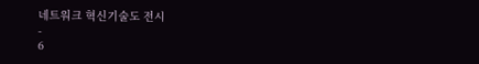네트워크 혁신기술도 전시
-
6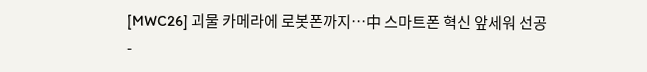[MWC26] 괴물 카메라에 로봇폰까지…中 스마트폰 혁신 앞세워 선공
-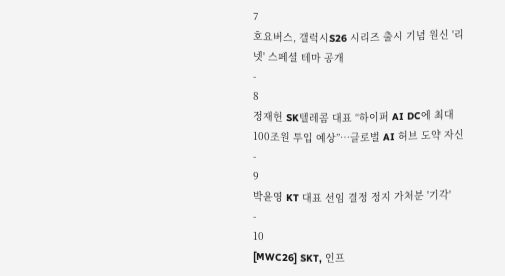7
호요버스, 갤럭시S26 시리즈 출시 기념 원신 '리넷' 스페셜 테마 공개
-
8
정재헌 SK텔레콤 대표 “하이퍼 AI DC에 최대 100조원 투입 예상”…글로벌 AI 허브 도약 자신
-
9
박윤영 KT 대표 선임 결정 정지 가처분 '기각'
-
10
[MWC26] SKT, 인프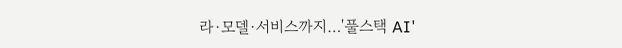라·모델·서비스까지…'풀스택 AI'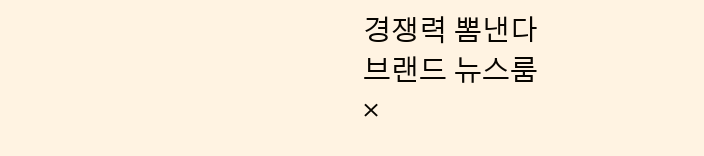경쟁력 뽐낸다
브랜드 뉴스룸
×